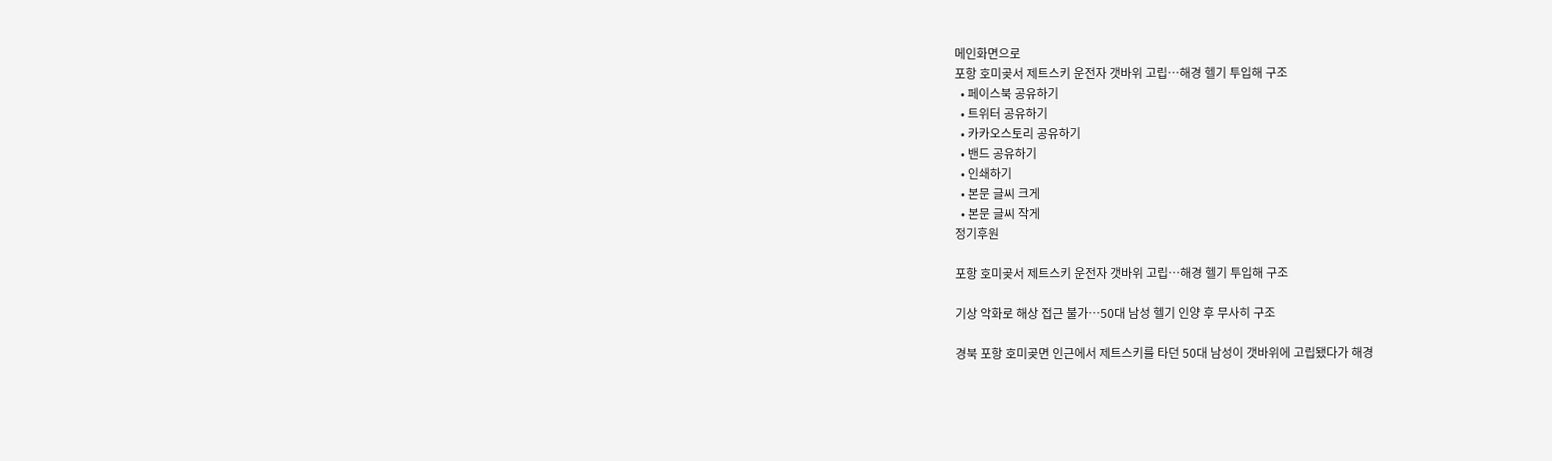메인화면으로
포항 호미곶서 제트스키 운전자 갯바위 고립…해경 헬기 투입해 구조
  • 페이스북 공유하기
  • 트위터 공유하기
  • 카카오스토리 공유하기
  • 밴드 공유하기
  • 인쇄하기
  • 본문 글씨 크게
  • 본문 글씨 작게
정기후원

포항 호미곶서 제트스키 운전자 갯바위 고립…해경 헬기 투입해 구조

기상 악화로 해상 접근 불가…50대 남성 헬기 인양 후 무사히 구조

경북 포항 호미곶면 인근에서 제트스키를 타던 50대 남성이 갯바위에 고립됐다가 해경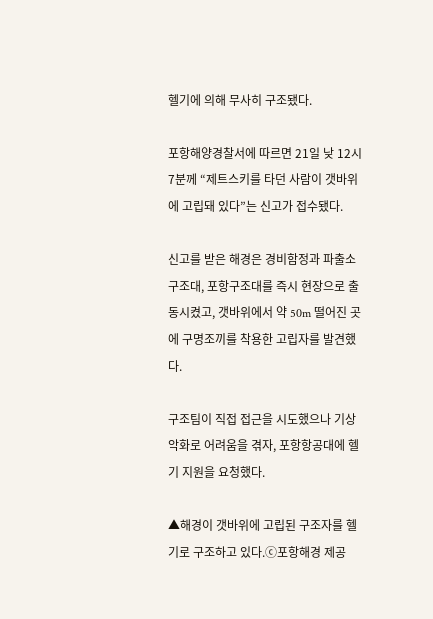헬기에 의해 무사히 구조됐다.

포항해양경찰서에 따르면 21일 낮 12시 7분께 “제트스키를 타던 사람이 갯바위에 고립돼 있다”는 신고가 접수됐다.

신고를 받은 해경은 경비함정과 파출소 구조대, 포항구조대를 즉시 현장으로 출동시켰고, 갯바위에서 약 50m 떨어진 곳에 구명조끼를 착용한 고립자를 발견했다.

구조팀이 직접 접근을 시도했으나 기상 악화로 어려움을 겪자, 포항항공대에 헬기 지원을 요청했다.

▲해경이 갯바위에 고립된 구조자를 헬기로 구조하고 있다.ⓒ포항해경 제공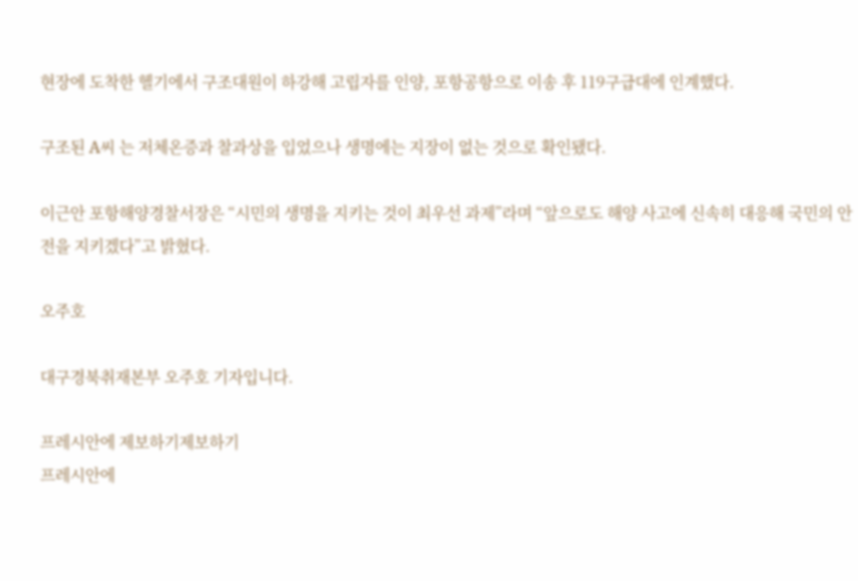현장에 도착한 헬기에서 구조대원이 하강해 고립자를 인양, 포항공항으로 이송 후 119구급대에 인계했다.

구조된 A씨 는 저체온증과 찰과상을 입었으나 생명에는 지장이 없는 것으로 확인됐다.

이근안 포항해양경찰서장은 “시민의 생명을 지키는 것이 최우선 과제”라며 “앞으로도 해양 사고에 신속히 대응해 국민의 안전을 지키겠다”고 밝혔다.

오주호

대구경북취재본부 오주호 기자입니다.

프레시안에 제보하기제보하기
프레시안에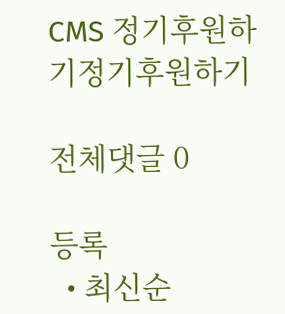CMS 정기후원하기정기후원하기

전체댓글 0

등록
  • 최신순